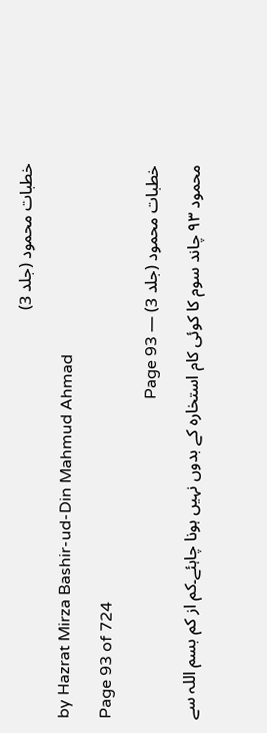خطبات محمود (جلد 3)

by Hazrat Mirza Bashir-ud-Din Mahmud Ahmad

Page 93 of 724

خطبات محمود (جلد 3) — Page 93

محمود ۹۳ چاند سوم کا کوئی کام استخارہ کے بدوں نہیں ہونا چاہئے۔کم از کم بسم اللہ سے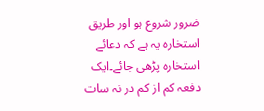ضرور شروع ہو اور طریق استخارہ یہ ہے کہ دعائے استخارہ پڑھی جائے۔ایک دفعہ کم از کم در نہ سات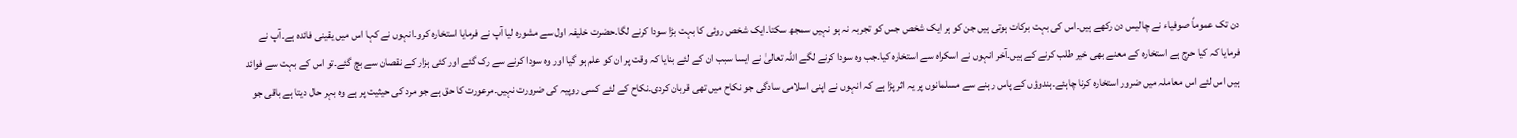دن تک عموماً صوفیاء نے چالیس دن رکھے ہیں۔اس کی بہت برکات ہوتی ہیں جن کو ہر ایک شخص جس کو تجربہ نہ ہو نہیں سمجھ سکتا۔ایک شخص روئی کا بہت بڑا سودا کرنے لگا۔حضرت خلیفہ اول سے مشورہ لیا آپ نے فرمایا استخارہ کرو۔انہوں نے کہا اس میں یقینی فائدہ ہے۔آپ نے فرمایا کہ کیا حرج ہے استخارہ کے معنے بھی خیر طلب کرنے کے ہیں۔آخر انہوں نے اسکراہ سے استخارہ کیا۔جب وہ سودا کرنے لگے اللہ تعالیٰ نے ایسا سبب ان کے لئے بنایا کہ وقت پر ان کو علم ہو گیا اور وہ سودا کرنے سے رک گئے اور کئی ہزار کے نقصان سے بچ گئے۔تو اس کے بہت سے فوائد ہیں اس لئے اس معاملہ میں ضرور استخارہ کرنا چاہئے۔ہندوؤں کے پاس رہنے سے مسلمانوں پر یہ اثر پڑا ہے کہ انہوں نے اپنی اسلامی سادگی جو نکاح میں تھی قربان کردی۔نکاح کے لئے کسی روپیہ کی ضرورت نہیں۔مرعورت کا حق ہے جو مرد کی حیثیت پر ہے وہ بہر حال دیتا ہے باقی جو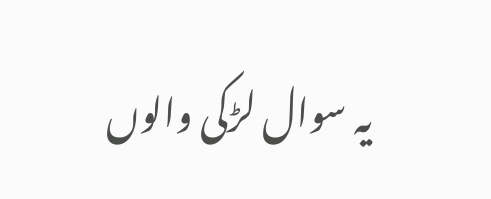یہ سوال لڑکی والوں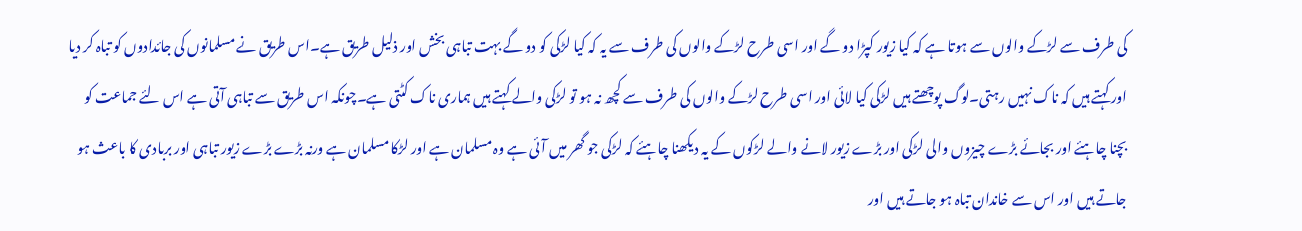کی طرف سے لڑکے والوں سے ہوتا ہے کہ کیا زیور کپڑا دو گے اور اسی طرح لڑکے والوں کی طرف سے یہ کہ کیا لڑکی کو دو گے بہت تباہی بخش اور ذلیل طریق ہے۔اس طریق نے مسلمانوں کی جائدادوں کو تباہ کر دیا اور کہتے ہیں کہ ناک نہیں رہتی۔لوگ پوچھتے ہیں لڑکی کیا لائی اور اسی طرح لڑکے والوں کی طرف سے کچھ نہ ہو تو لڑکی والے کہتے ہیں ہماری ناک کٹتی ہے۔چونکہ اس طریق سے تباہی آتی ہے اس لئے جماعت کو بچنا چاہئے اور بجائے بڑے چیزوں والی لڑکی اور بڑے زیور لانے والے لڑکوں کے یہ دیکھنا چاہئے کہ لڑکی جو گھر میں آئی ہے وہ مسلمان ہے اور لڑکا مسلمان ہے ورنہ بڑے بڑے زیور تباہی اور بربادی کا باعث ہو جاتے ہیں اور اس سے خاندان تباہ ہو جاتے ہیں اور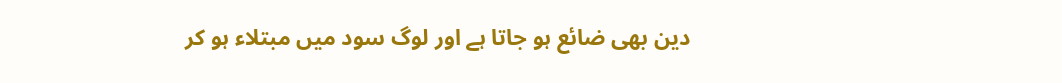دین بھی ضائع ہو جاتا ہے اور لوگ سود میں مبتلاء ہو کر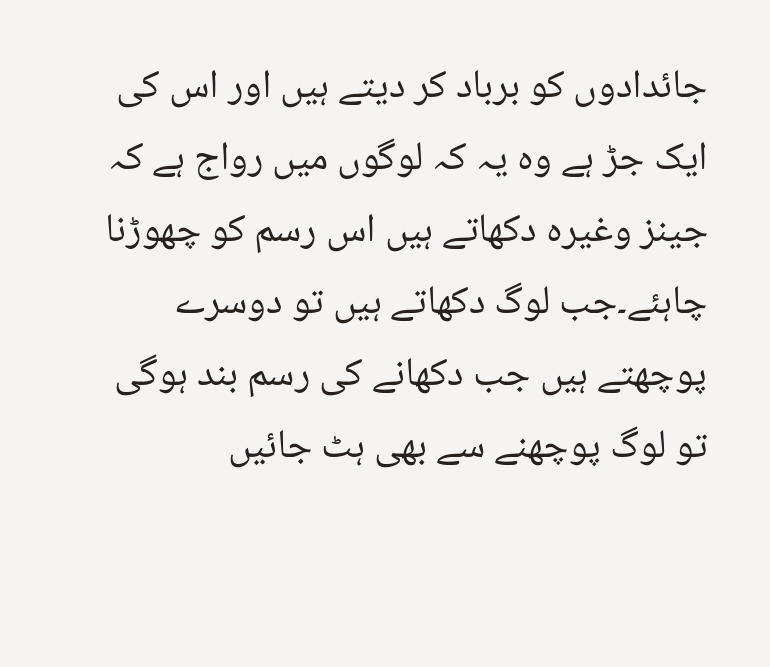جائدادوں کو برباد کر دیتے ہیں اور اس کی ایک جڑ ہے وہ یہ کہ لوگوں میں رواج ہے کہ جینز وغیرہ دکھاتے ہیں اس رسم کو چھوڑنا چاہئے۔جب لوگ دکھاتے ہیں تو دوسرے پوچھتے ہیں جب دکھانے کی رسم بند ہوگی تو لوگ پوچھنے سے بھی ہٹ جائیں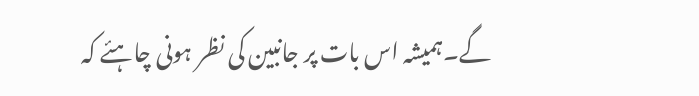گے۔ہمیشہ اس بات پر جانبین کی نظر ہونی چاہئے کہ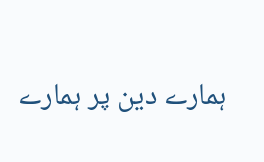ہمارے دین پر ہمارے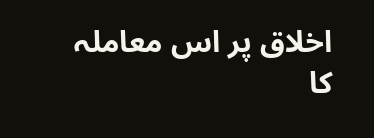اخلاق پر اس معاملہ کا